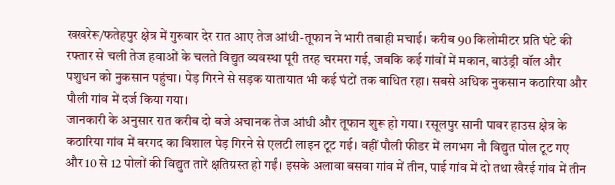खखरेरू/फतेहपुर क्षेत्र में गुरुवार देर रात आए तेज आंधी-तूफान ने भारी तबाही मचाई। करीब 90 किलोमीटर प्रति घंटे की रफ्तार से चली तेज हवाओं के चलते विद्युत व्यवस्था पूरी तरह चरमरा गई, जबकि कई गांवों में मकान, बाउंड्री वॉल और पशुधन को नुकसान पहुंचा। पेड़ गिरने से सड़क यातायात भी कई घंटों तक बाधित रहा। सबसे अधिक नुकसान कठारिया और पौली गांव में दर्ज किया गया।
जानकारी के अनुसार रात करीब दो बजे अचानक तेज आंधी और तूफान शुरू हो गया। रसूलपुर सानी पावर हाउस क्षेत्र के कठारिया गांव में बरगद का विशाल पेड़ गिरने से एलटी लाइन टूट गई। वहीं पौली फीडर में लगभग नौ विद्युत पोल टूट गए और 10 से 12 पोलों की विद्युत तारें क्षतिग्रस्त हो गईं। इसके अलावा बसवा गांव में तीन, पाई गांव में दो तथा खैरई गांव में तीन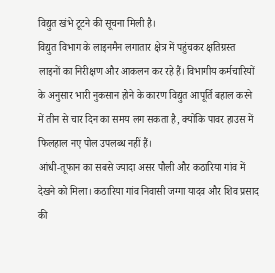विद्युत खंभे टूटने की सूचना मिली है।
विद्युत विभाग के लाइनमैन लगातार क्षेत्र में पहुंचकर क्षतिग्रस्त लाइनों का निरीक्षण और आकलन कर रहे हैं। विभागीय कर्मचारियों के अनुसार भारी नुकसान होने के कारण विद्युत आपूर्ति बहाल करने में तीन से चार दिन का समय लग सकता है, क्योंकि पावर हाउस में फिलहाल नए पोल उपलब्ध नहीं हैं।
आंधी-तूफान का सबसे ज्यादा असर पौली और कठारिया गांव में देखने को मिला। कठारिया गांव निवासी जग्गा यादव और शिव प्रसाद की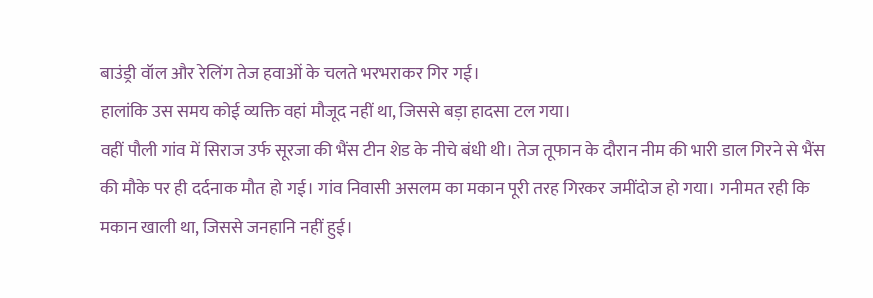बाउंड्री वॉल और रेलिंग तेज हवाओं के चलते भरभराकर गिर गई।
हालांकि उस समय कोई व्यक्ति वहां मौजूद नहीं था, जिससे बड़ा हादसा टल गया।
वहीं पौली गांव में सिराज उर्फ सूरजा की भैंस टीन शेड के नीचे बंधी थी। तेज तूफान के दौरान नीम की भारी डाल गिरने से भैंस की मौके पर ही दर्दनाक मौत हो गई। गांव निवासी असलम का मकान पूरी तरह गिरकर जमींदोज हो गया। गनीमत रही कि मकान खाली था, जिससे जनहानि नहीं हुई।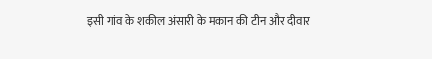इसी गांव के शकील अंसारी के मकान की टीन और दीवार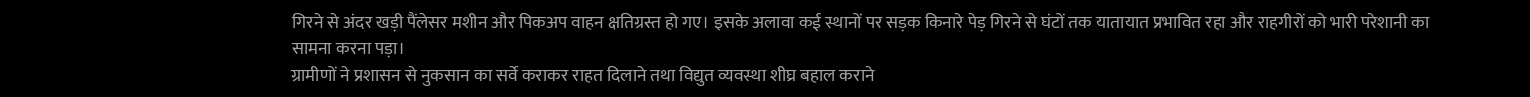गिरने से अंदर खड़ी पैंलेसर मशीन और पिकअप वाहन क्षतिग्रस्त हो गए। इसके अलावा कई स्थानों पर सड़क किनारे पेड़ गिरने से घंटों तक यातायात प्रभावित रहा और राहगीरों को भारी परेशानी का सामना करना पड़ा।
ग्रामीणों ने प्रशासन से नुकसान का सर्वे कराकर राहत दिलाने तथा विद्युत व्यवस्था शीघ्र बहाल कराने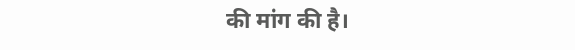की मांग की है।